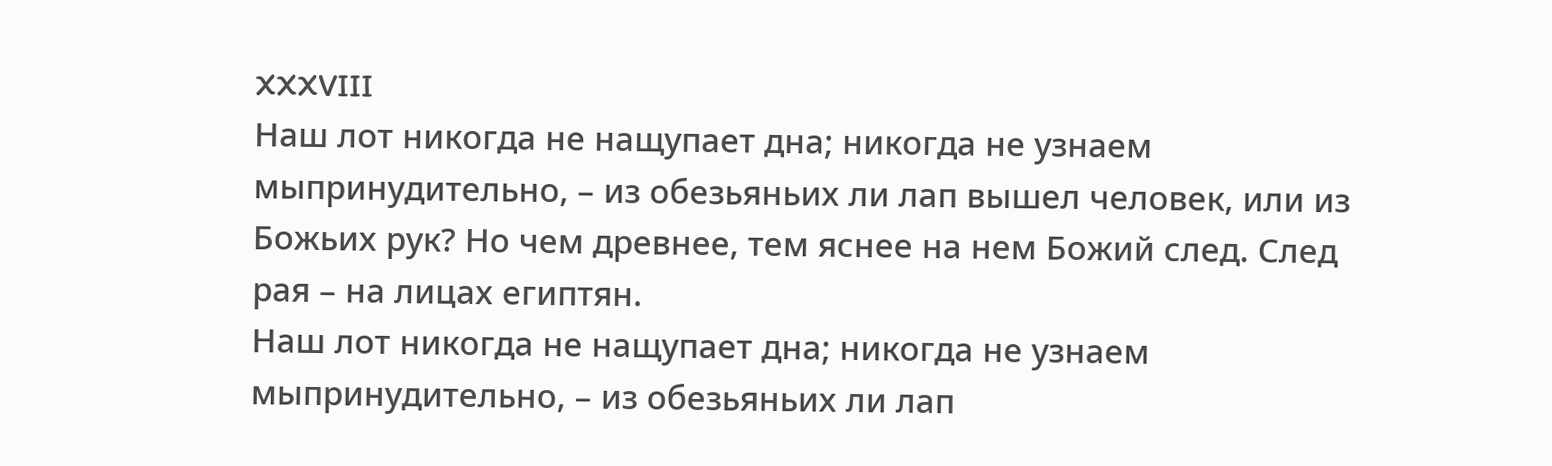XXXVIII
Наш лот никогда не нащупает дна; никогда не узнаем мыпринудительно, – из обезьяньих ли лап вышел человек, или из Божьих рук? Но чем древнее, тем яснее на нем Божий след. След рая – на лицах египтян.
Наш лот никогда не нащупает дна; никогда не узнаем мыпринудительно, – из обезьяньих ли лап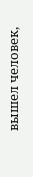вышел человек,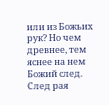или из Божьих рук? Но чем древнее, тем яснее на нем Божий след. След рая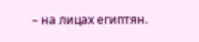– на лицах египтян.